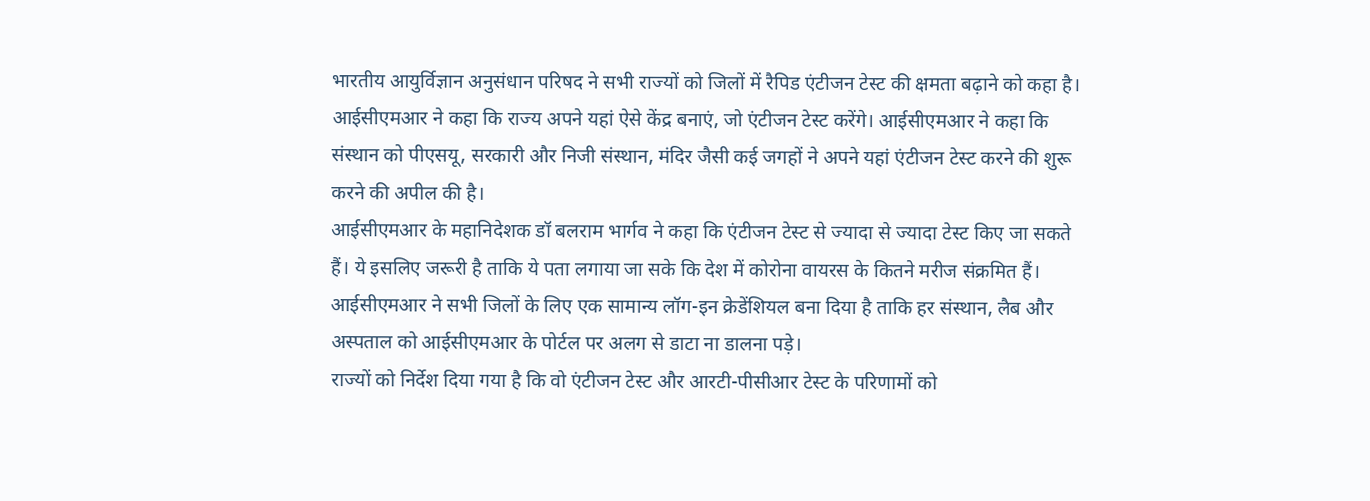भारतीय आयुर्विज्ञान अनुसंधान परिषद ने सभी राज्यों को जिलों में रैपिड एंटीजन टेस्ट की क्षमता बढ़ाने को कहा है। आईसीएमआर ने कहा कि राज्य अपने यहां ऐसे केंद्र बनाएं, जो एंटीजन टेस्ट करेंगे। आईसीएमआर ने कहा कि संस्थान को पीएसयू, सरकारी और निजी संस्थान, मंदिर जैसी कई जगहों ने अपने यहां एंटीजन टेस्ट करने की शुरू करने की अपील की है।
आईसीएमआर के महानिदेशक डॉ बलराम भार्गव ने कहा कि एंटीजन टेस्ट से ज्यादा से ज्यादा टेस्ट किए जा सकते हैं। ये इसलिए जरूरी है ताकि ये पता लगाया जा सके कि देश में कोरोना वायरस के कितने मरीज संक्रमित हैं। आईसीएमआर ने सभी जिलों के लिए एक सामान्य लॉग-इन क्रेडेंशियल बना दिया है ताकि हर संस्थान, लैब और अस्पताल को आईसीएमआर के पोर्टल पर अलग से डाटा ना डालना पड़े।
राज्यों को निर्देश दिया गया है कि वो एंटीजन टेस्ट और आरटी-पीसीआर टेस्ट के परिणामों को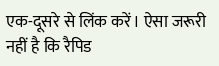एक-दूसरे से लिंक करें। ऐसा जरूरी नहीं है कि रैपिड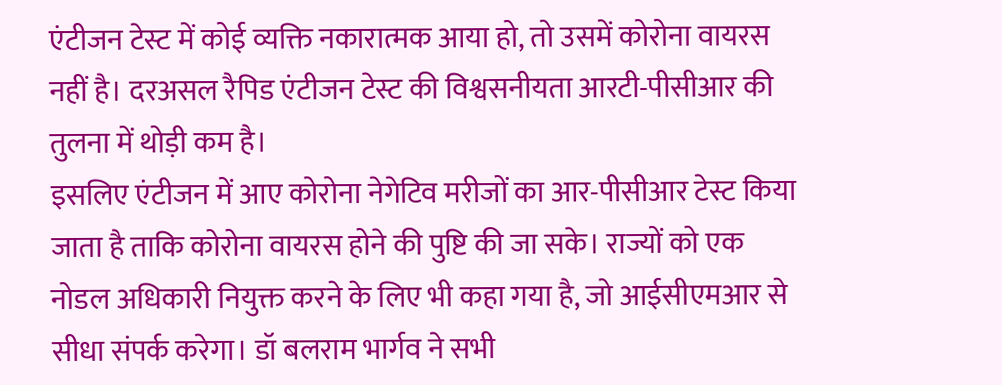एंटीजन टेस्ट में कोई व्यक्ति नकारात्मक आया हो, तो उसमें कोरोना वायरस नहीं है। दरअसल रैपिड एंटीजन टेस्ट की विश्वसनीयता आरटी-पीसीआर की तुलना में थोड़ी कम है।
इसलिए एंटीजन में आए कोरोना नेगेटिव मरीजों का आर-पीसीआर टेस्ट किया जाता है ताकि कोरोना वायरस होने की पुष्टि की जा सके। राज्यों को एक नोडल अधिकारी नियुक्त करने के लिए भी कहा गया है, जो आईसीएमआर से सीधा संपर्क करेगा। डॉ बलराम भार्गव ने सभी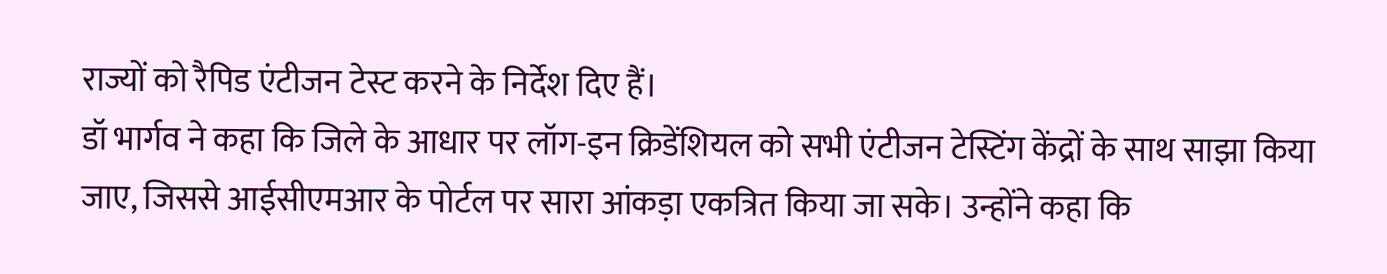राज्यों को रैपिड एंटीजन टेस्ट करने के निर्देश दिए हैं।
डॉ भार्गव ने कहा कि जिले के आधार पर लॉग-इन क्रिडेंशियल को सभी एंटीजन टेस्टिंग केंद्रों के साथ साझा किया जाए, जिससे आईसीएमआर के पोर्टल पर सारा आंकड़ा एकत्रित किया जा सके। उन्होंने कहा कि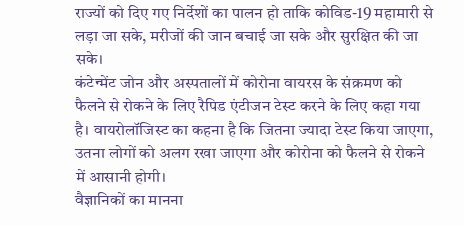राज्यों को दिए गए निर्देशों का पालन हो ताकि कोविड-19 महामारी से लड़ा जा सके, मरीजों की जान बचाई जा सके और सुरक्षित की जा सके।
कंटेन्मेंट जोन और अस्पतालों में कोरोना वायरस के संक्रमण को फैलने से रोकने के लिए रैपिड एंटीजन टेस्ट करने के लिए कहा गया है। वायरोलॉजिस्ट का कहना है कि जितना ज्यादा टेस्ट किया जाएगा, उतना लोगों को अलग रखा जाएगा और कोरोना को फैलने से रोकने में आसानी होगी।
वैज्ञानिकों का मानना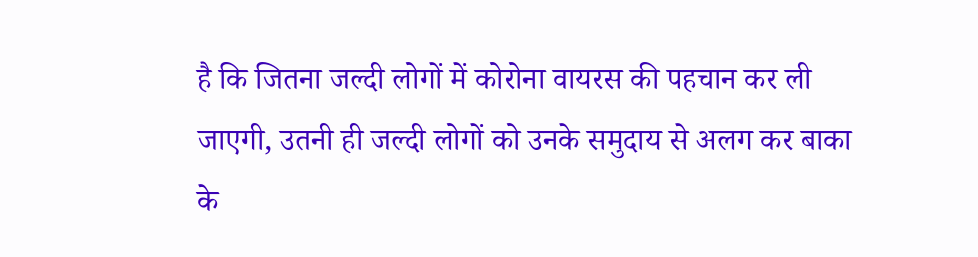है कि जितना जल्दी लोगों में कोरोना वायरस की पहचान कर ली जाएगी, उतनी ही जल्दी लोगों को उनके समुदाय से अलग कर बाका के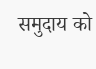समुदाय को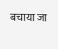बचाया जा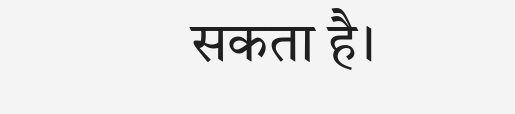सकता है।